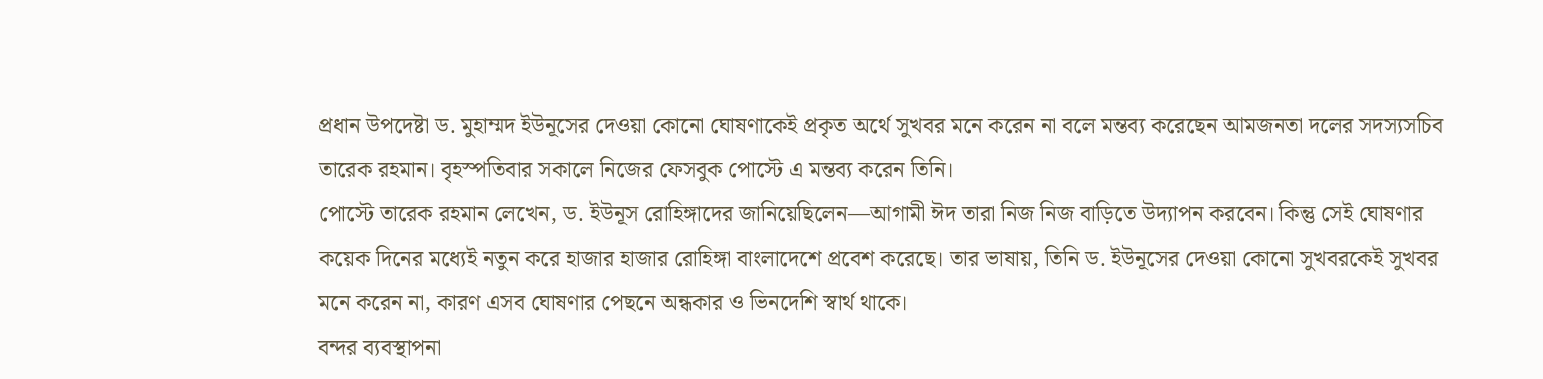প্রধান উপদেষ্টা ড. মুহাম্মদ ইউনূসের দেওয়া কোনো ঘোষণাকেই প্রকৃত অর্থে সুখবর মনে করেন না বলে মন্তব্য করেছেন আমজনতা দলের সদস্যসচিব তারেক রহমান। বৃহস্পতিবার সকালে নিজের ফেসবুক পোস্টে এ মন্তব্য করেন তিনি।
পোস্টে তারেক রহমান লেখেন, ড. ইউনূস রোহিঙ্গাদের জানিয়েছিলেন—আগামী ঈদ তারা নিজ নিজ বাড়িতে উদ্যাপন করবেন। কিন্তু সেই ঘোষণার কয়েক দিনের মধ্যেই নতুন করে হাজার হাজার রোহিঙ্গা বাংলাদেশে প্রবেশ করেছে। তার ভাষায়, তিনি ড. ইউনূসের দেওয়া কোনো সুখবরকেই সুখবর মনে করেন না, কারণ এসব ঘোষণার পেছনে অন্ধকার ও ভিনদেশি স্বার্থ থাকে।
বন্দর ব্যবস্থাপনা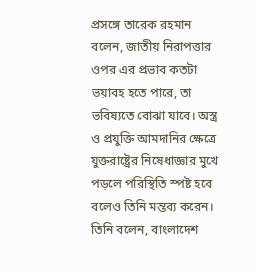প্রসঙ্গে তারেক রহমান বলেন, জাতীয় নিরাপত্তার ওপর এর প্রভাব কতটা ভয়াবহ হতে পারে, তা ভবিষ্যতে বোঝা যাবে। অস্ত্র ও প্রযুক্তি আমদানির ক্ষেত্রে যুক্তরাষ্ট্রের নিষেধাজ্ঞার মুখে পড়লে পরিস্থিতি স্পষ্ট হবে বলেও তিনি মন্তব্য করেন। তিনি বলেন, বাংলাদেশ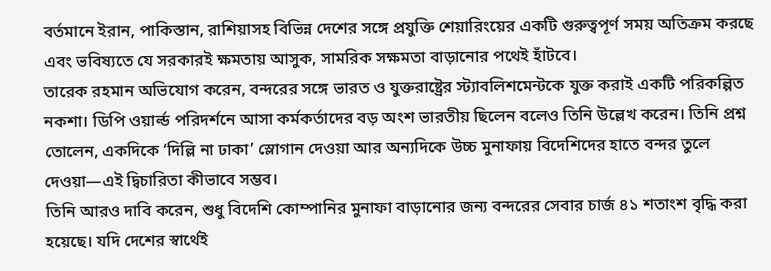বর্তমানে ইরান, পাকিস্তান, রাশিয়াসহ বিভিন্ন দেশের সঙ্গে প্রযুক্তি শেয়ারিংয়ের একটি গুরুত্বপূর্ণ সময় অতিক্রম করছে এবং ভবিষ্যতে যে সরকারই ক্ষমতায় আসুক, সামরিক সক্ষমতা বাড়ানোর পথেই হাঁটবে।
তারেক রহমান অভিযোগ করেন, বন্দরের সঙ্গে ভারত ও যুক্তরাষ্ট্রের স্ট্যাবলিশমেন্টকে যুক্ত করাই একটি পরিকল্পিত নকশা। ডিপি ওয়ার্ল্ড পরিদর্শনে আসা কর্মকর্তাদের বড় অংশ ভারতীয় ছিলেন বলেও তিনি উল্লেখ করেন। তিনি প্রশ্ন তোলেন, একদিকে ‘দিল্লি না ঢাকা’ স্লোগান দেওয়া আর অন্যদিকে উচ্চ মুনাফায় বিদেশিদের হাতে বন্দর তুলে দেওয়া—এই দ্বিচারিতা কীভাবে সম্ভব।
তিনি আরও দাবি করেন, শুধু বিদেশি কোম্পানির মুনাফা বাড়ানোর জন্য বন্দরের সেবার চার্জ ৪১ শতাংশ বৃদ্ধি করা হয়েছে। যদি দেশের স্বার্থেই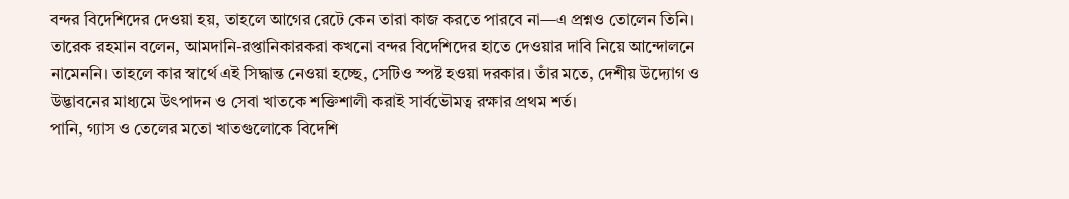বন্দর বিদেশিদের দেওয়া হয়, তাহলে আগের রেটে কেন তারা কাজ করতে পারবে না—এ প্রশ্নও তোলেন তিনি।
তারেক রহমান বলেন, আমদানি-রপ্তানিকারকরা কখনো বন্দর বিদেশিদের হাতে দেওয়ার দাবি নিয়ে আন্দোলনে নামেননি। তাহলে কার স্বার্থে এই সিদ্ধান্ত নেওয়া হচ্ছে, সেটিও স্পষ্ট হওয়া দরকার। তাঁর মতে, দেশীয় উদ্যোগ ও উদ্ভাবনের মাধ্যমে উৎপাদন ও সেবা খাতকে শক্তিশালী করাই সার্বভৌমত্ব রক্ষার প্রথম শর্ত।
পানি, গ্যাস ও তেলের মতো খাতগুলোকে বিদেশি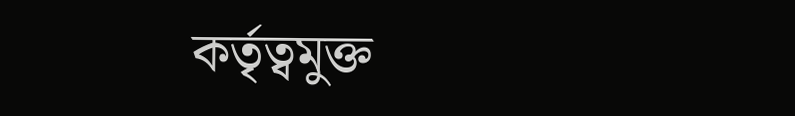কর্তৃত্বমুক্ত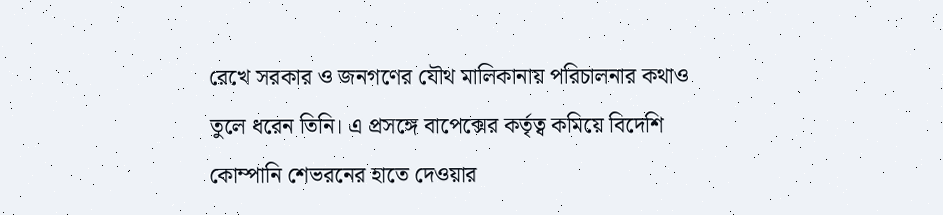রেখে সরকার ও জনগণের যৌথ মালিকানায় পরিচালনার কথাও তুলে ধরেন তিনি। এ প্রসঙ্গে বাপেক্সের কর্তৃত্ব কমিয়ে বিদেশি কোম্পানি শেভরনের হাতে দেওয়ার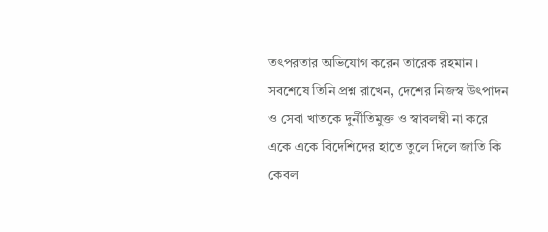তৎপরতার অভিযোগ করেন তারেক রহমান।
সবশেষে তিনি প্রশ্ন রাখেন, দেশের নিজস্ব উৎপাদন ও সেবা খাতকে দুর্নীতিমুক্ত ও স্বাবলম্বী না করে একে একে বিদেশিদের হাতে তুলে দিলে জাতি কি কেবল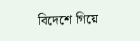বিদেশে গিয়ে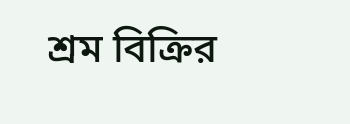শ্রম বিক্রির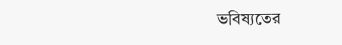ভবিষ্যতের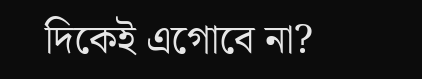দিকেই এগোবে না?